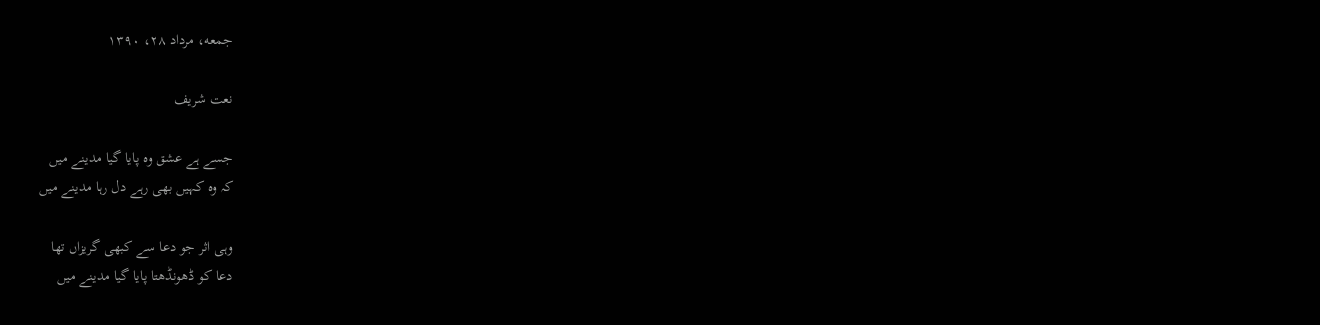جمعه، مرداد ۲۸، ۱۳۹۰

نعت شریف

جسے ہے عشق وہ پایا گیا مدینے میں
کہ وہ کہیں بھی رہے دل رہا مدینے میں

وہی اثر جو دعا سے کبھی گریزاں تھا
دعا کو ڈھونڈھتا پایا گیا مدینے میں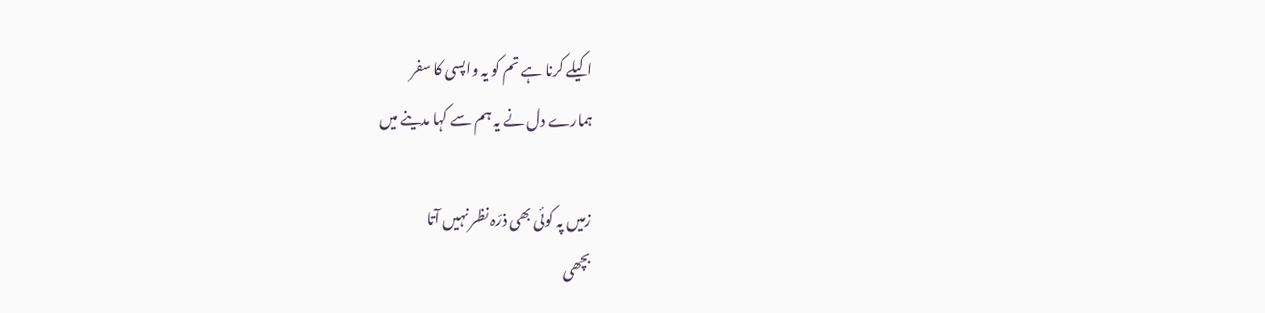اکیلے کرنا ہے تم کو یہ واپسی کا سفر
ہمارے دل نے یہ ہم سے کہا مدینے میں

زمیں پہ کوئی بھی ذرّہ نظر نہیں آتا
بچھی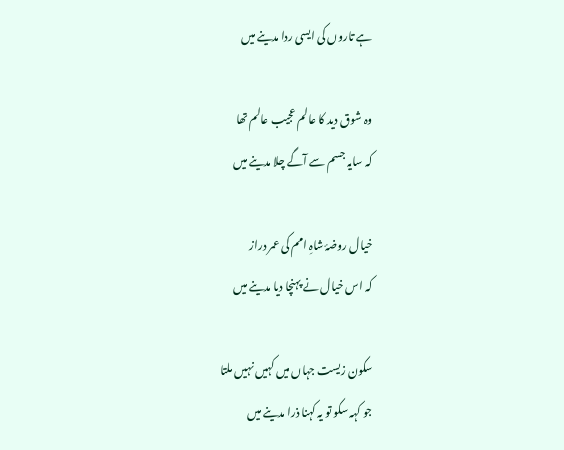ہے تاروں کی ایسی ردا مدینے میں

وہ شوق دید کا عالم عجیب عالم تھا
کہ سایہ جسم سے آگے چلا مدینے میں

خیال روضۂ شاہِ امم کی عمر دراز
کہ اس خیال نے پہنچا دیا مدینے میں

سکون زیست جہاں میں کہیں نہیں ملتا
جو کہہ سکو تو یہ کہنا ذرا مدینے میں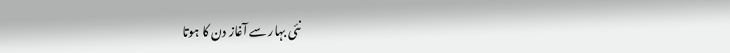نئی بہار سے آغاز دن کا ہوتا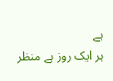ہے
ہر ایک روز ہے منظر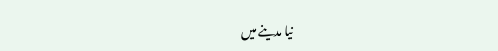نیا مدینے میں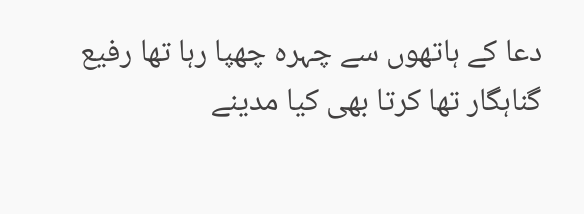دعا کے ہاتھوں سے چہرہ چھپا رہا تھا رفیع
گناہگار تھا کرتا بھی کیا مدینے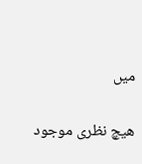میں

هیچ نظری موجود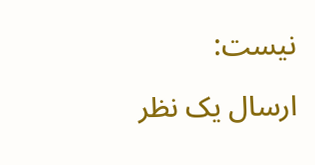نیست:

ارسال یک نظر